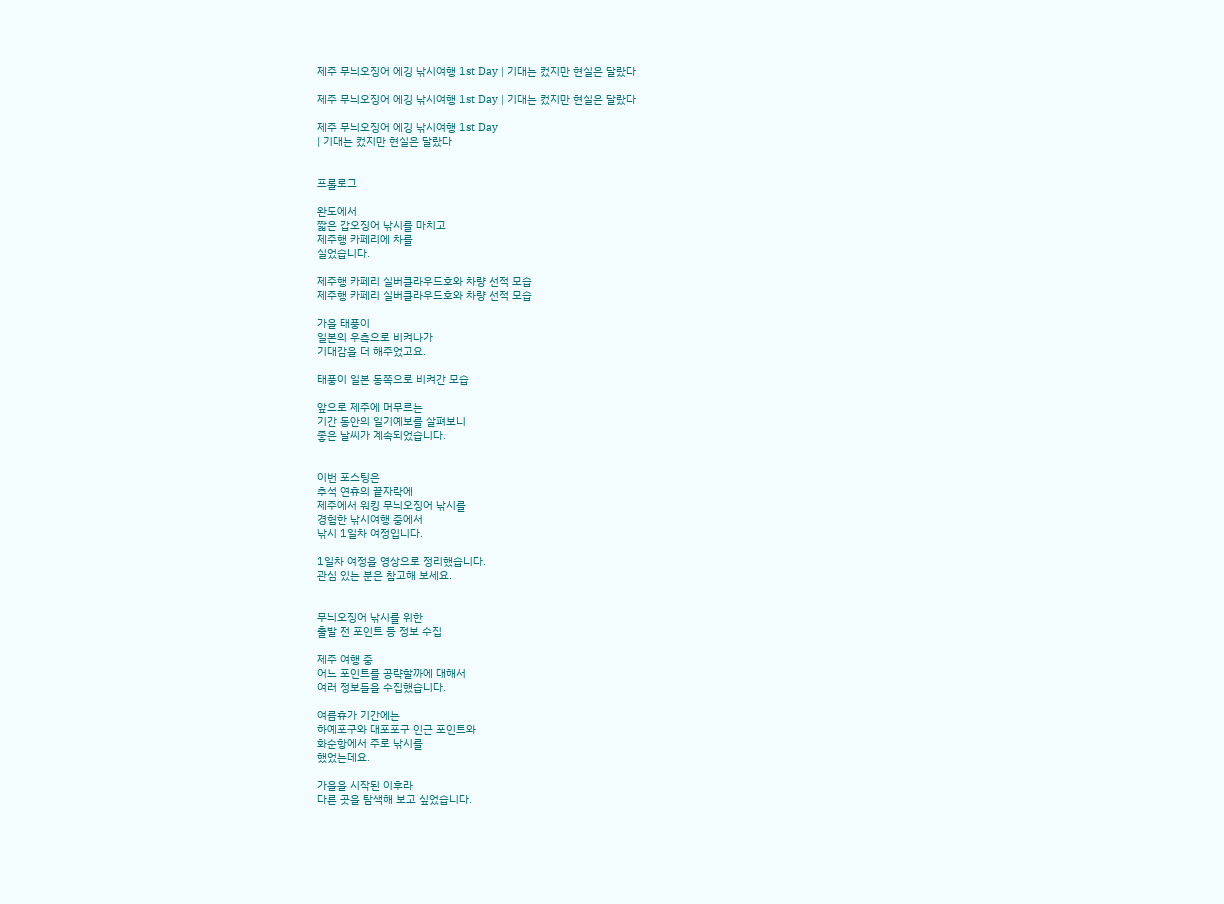제주 무늬오징어 에깅 낚시여행 1st Day | 기대는 컸지만 현실은 달랐다

제주 무늬오징어 에깅 낚시여행 1st Day | 기대는 컸지만 현실은 달랐다

제주 무늬오징어 에깅 낚시여행 1st Day
| 기대는 컸지만 현실은 달랐다


프롤로그

완도에서
짧은 갑오징어 낚시를 마치고
제주행 카페리에 차를
실었습니다.

제주행 카페리 실버클라우드호와 차량 선적 모습
제주행 카페리 실버클라우드호와 차량 선적 모습

가을 태풍이
일본의 우측으로 비켜나가
기대감을 더 해주었고요.

태풍이 일본 동쪽으로 비켜간 모습

앞으로 제주에 머무르는
기간 동안의 일기예보를 살펴보니
좋은 날씨가 계속되었습니다.


이번 포스팅은
추석 연휴의 끝자락에
제주에서 워킹 무늬오징어 낚시를
경험한 낚시여행 중에서
낚시 1일차 여정입니다.

1일차 여정을 영상으로 정리했습니다.
관심 있는 분은 참고해 보세요.


무늬오징어 낚시를 위한
출발 전 포인트 등 정보 수집

제주 여행 중
어느 포인트를 공략할까에 대해서
여러 정보들을 수집했습니다.

여름휴가 기간에는
하예포구와 대포포구 인근 포인트와
화순항에서 주로 낚시를
했었는데요.

가을을 시작된 이후라
다른 곳을 탐색해 보고 싶었습니다.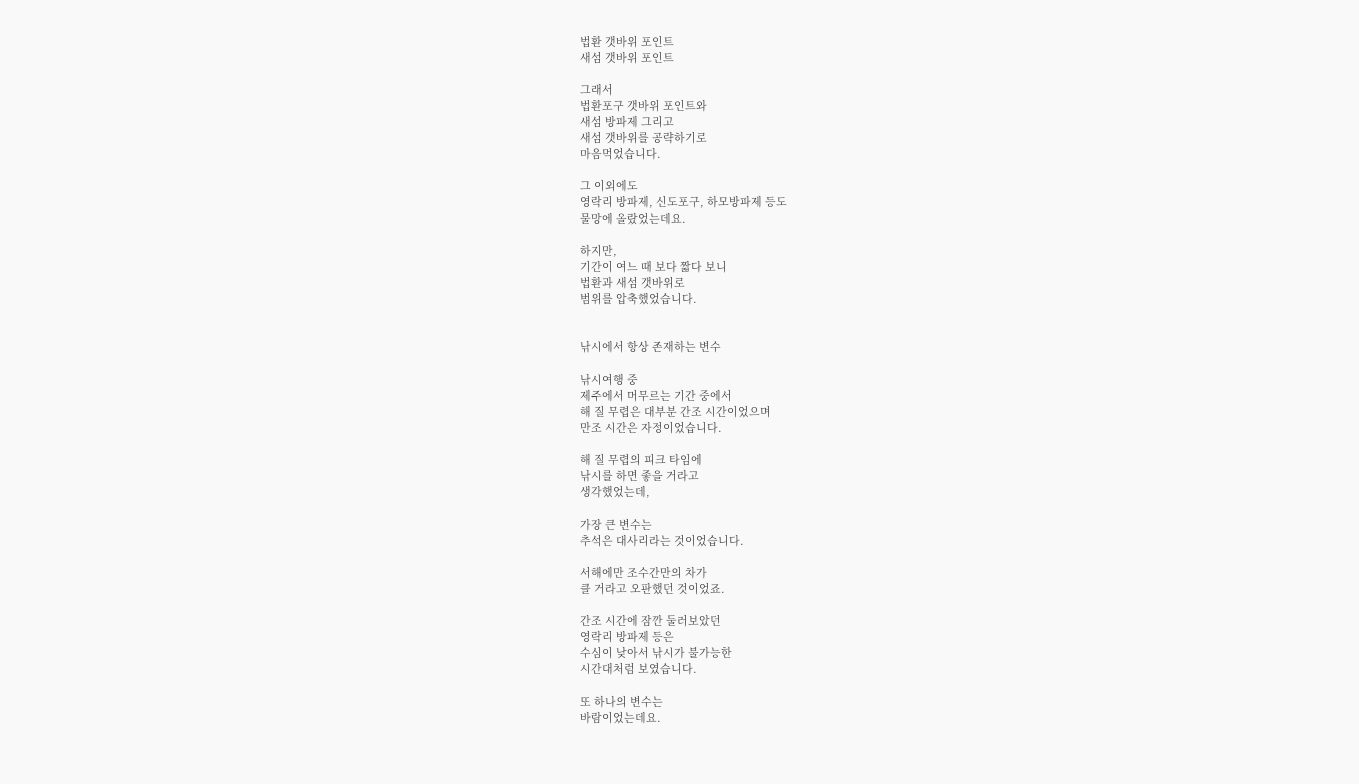법환 갯바위 포인트
새섬 갯바위 포인트

그래서
법환포구 갯바위 포인트와
새섬 방파제 그리고
새섬 갯바위를 공략하기로
마음먹었습니다.

그 이외에도
영락리 방파제, 신도포구, 하모방파제 등도
물망에 올랐었는데요.

하지만,
기간이 여느 때 보다 짧다 보니
법환과 새섬 갯바위로
범위를 압축했었습니다.


낚시에서 항상 존재하는 변수

낚시여행 중
제주에서 머무르는 기간 중에서
해 질 무렵은 대부분 간조 시간이었으며
만조 시간은 자정이었습니다.

해 질 무렵의 피크 타임에
낚시를 하면 좋을 거라고
생각했었는데,

가장 큰 변수는
추석은 대사리라는 것이었습니다.

서해에만 조수간만의 차가
클 거라고 오판했던 것이었죠.

간조 시간에 잠깐 둘러보았던
영락리 방파제 등은
수심이 낮아서 낚시가 불가능한
시간대처럼 보였습니다.

또 하나의 변수는
바람이었는데요.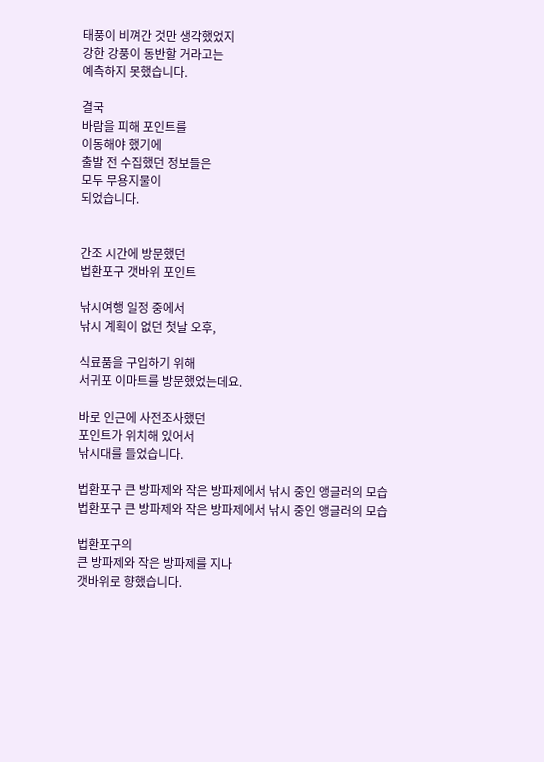태풍이 비껴간 것만 생각했었지
강한 강풍이 동반할 거라고는
예측하지 못했습니다.

결국
바람을 피해 포인트를
이동해야 했기에
출발 전 수집했던 정보들은
모두 무용지물이
되었습니다.


간조 시간에 방문했던
법환포구 갯바위 포인트

낚시여행 일정 중에서
낚시 계획이 없던 첫날 오후,

식료품을 구입하기 위해
서귀포 이마트를 방문했었는데요.

바로 인근에 사전조사했던
포인트가 위치해 있어서
낚시대를 들었습니다.

법환포구 큰 방파제와 작은 방파제에서 낚시 중인 앵글러의 모습
법환포구 큰 방파제와 작은 방파제에서 낚시 중인 앵글러의 모습

법환포구의
큰 방파제와 작은 방파제를 지나
갯바위로 향했습니다.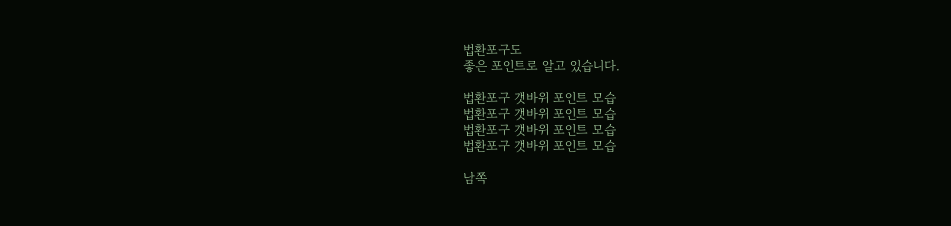법환포구도
좋은 포인트로 알고 있습니다.

법환포구 갯바위 포인트 모습
법환포구 갯바위 포인트 모습
법환포구 갯바위 포인트 모습
법환포구 갯바위 포인트 모습

남쪽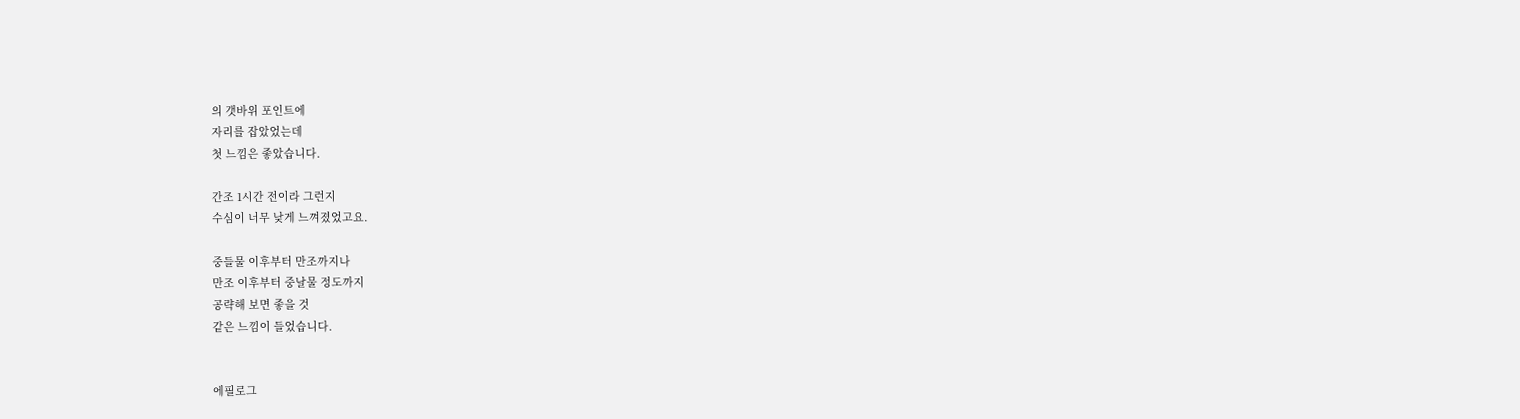의 갯바위 포인트에
자리를 잡았었는데
첫 느낌은 좋았습니다.

간조 1시간 전이라 그런지
수심이 너무 낮게 느껴졌었고요.

중들물 이후부터 만조까지나
만조 이후부터 중날물 정도까지
공략해 보면 좋을 것
같은 느낌이 들었습니다.


에필로그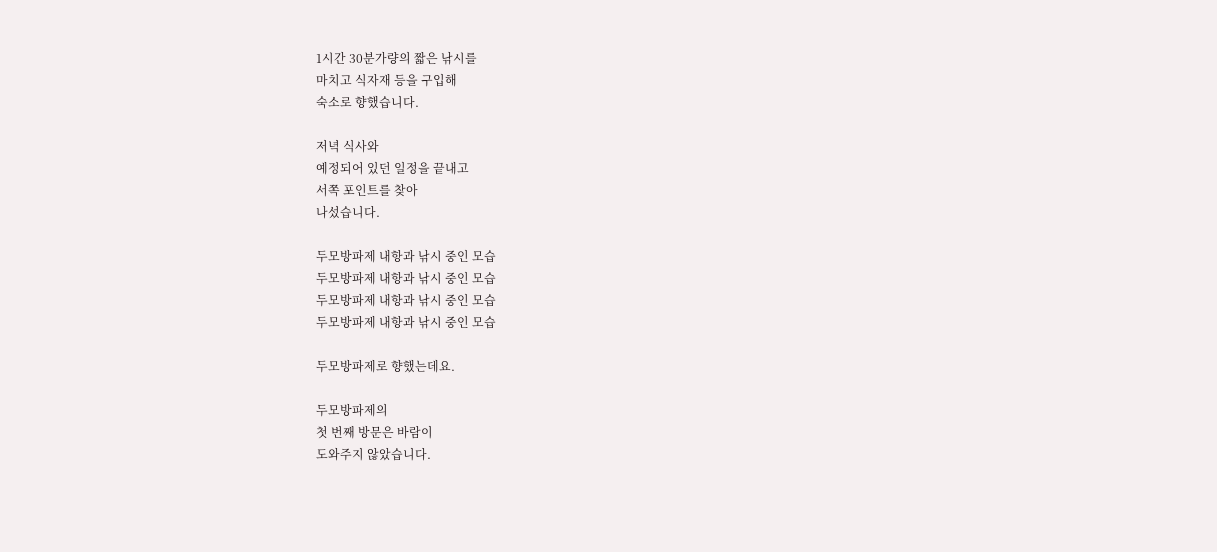1시간 30분가량의 짧은 낚시를
마치고 식자재 등을 구입해
숙소로 향했습니다.

저녁 식사와
예정되어 있던 일정을 끝내고
서쪽 포인트를 찾아
나섰습니다.

두모방파제 내항과 낚시 중인 모습
두모방파제 내항과 낚시 중인 모습
두모방파제 내항과 낚시 중인 모습
두모방파제 내항과 낚시 중인 모습

두모방파제로 향했는데요.

두모방파제의
첫 번째 방문은 바람이
도와주지 않았습니다.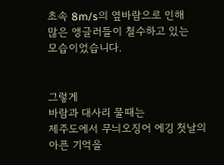초속 8m/s의 옆바람으로 인해
많은 앵글러들이 철수하고 있는
모습이었습니다.


그렇게
바람과 대사리 물때는
제주도에서 무늬오징어 에깅 첫날의
아픈 기억을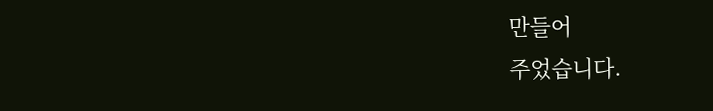만들어
주었습니다.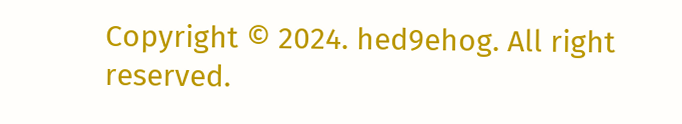Copyright © 2024. hed9ehog. All right reserved.